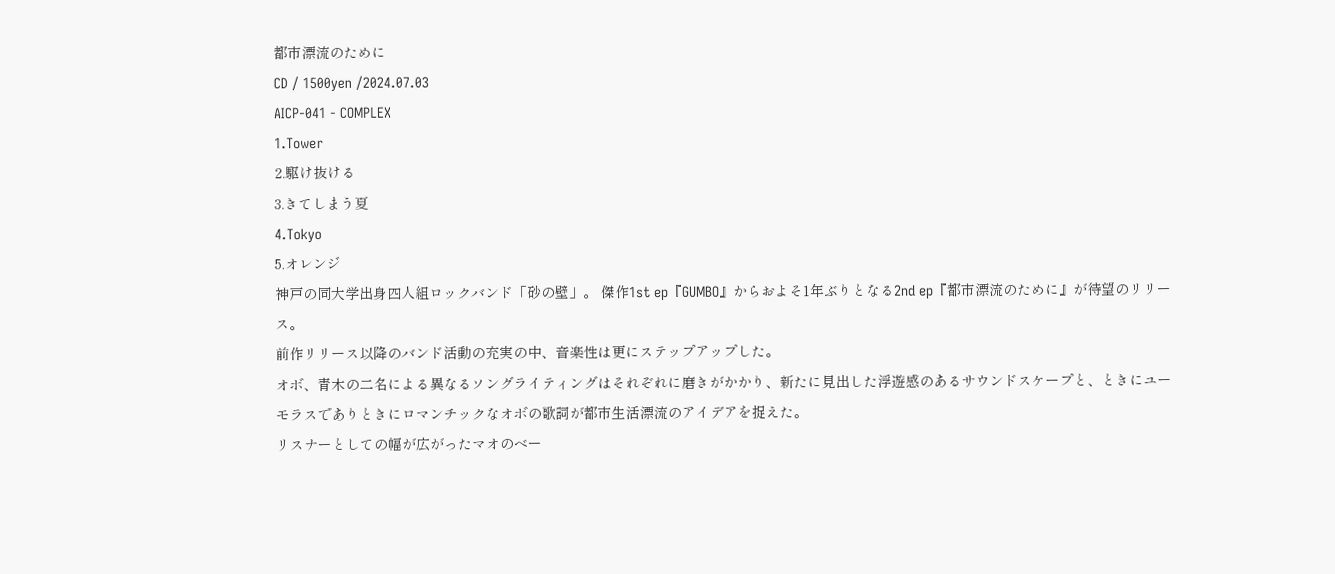都市漂流のために
CD / 1500yen /2024.07.03
AICP-041 - COMPLEX
1.Tower
2.駆け抜ける
3.きてしまう夏
4.Tokyo
5.オレンジ
神戸の同大学出身四人組ロックバンド「砂の壁」。 傑作1st ep『GUMBO』からおよそ1年ぶりとなる2nd ep『都市漂流のために』が待望のリリース。
前作リリース以降のバンド活動の充実の中、音楽性は更にステップアップした。
オボ、青木の二名による異なるソングライティングはそれぞれに磨きがかかり、新たに見出した浮遊感のあるサウンドスケープと、ときにユーモラスでありときにロマンチックなオボの歌詞が都市生活漂流のアイデアを捉えた。
リスナーとしての幅が広がったマオのベー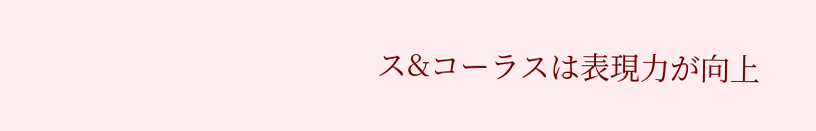ス&コーラスは表現力が向上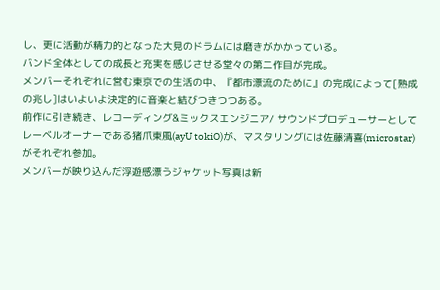し、更に活動が精力的となった大見のドラムには磨きがかかっている。
バンド全体としての成長と充実を感じさせる堂々の第二作目が完成。
メンバーそれぞれに営む東京での生活の中、『都市漂流のために』の完成によって[熟成の兆し]はいよいよ決定的に音楽と結びつきつつある。
前作に引き続き、レコーディング&ミックスエンジニア/ サウンドプロデューサーとしてレーベルオーナーである猪爪東風(ayU tokiO)が、マスタリングには佐藤清喜(microstar)がそれぞれ参加。
メンバーが映り込んだ浮遊感漂うジャケット写真は新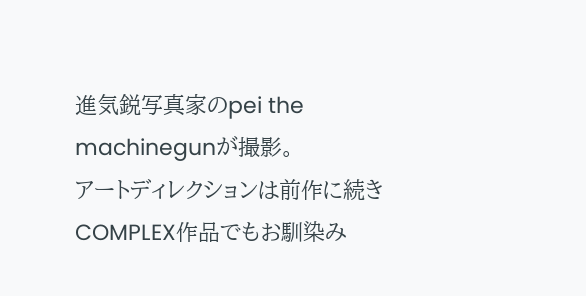進気鋭写真家のpei the machinegunが撮影。
アートディレクションは前作に続きCOMPLEX作品でもお馴染み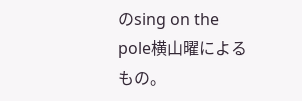のsing on the pole横山曜によるもの。